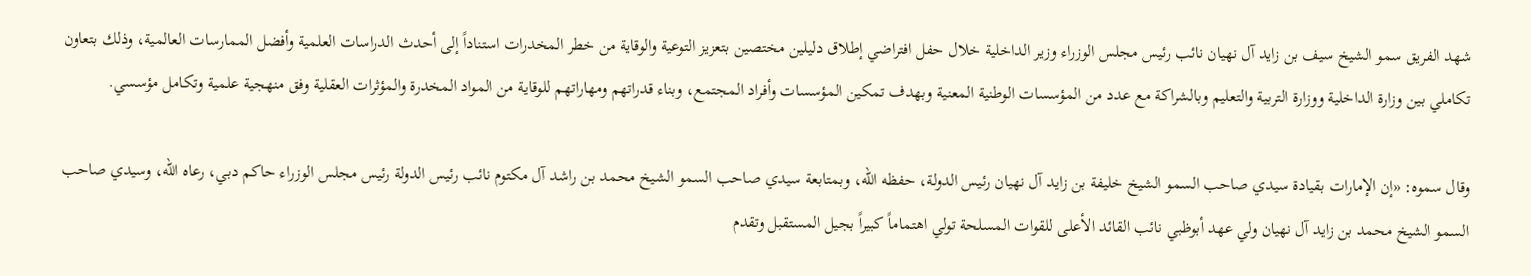شهد الفريق سمو الشيخ سيف بن زايد آل نهيان نائب رئيس مجلس الوزراء وزير الداخلية خلال حفل افتراضي إطلاق دليلين مختصين بتعزيز التوعية والوقاية من خطر المخدرات استناداً إلى أحدث الدراسات العلمية وأفضل الممارسات العالمية، وذلك بتعاون تكاملي بين وزارة الداخلية ووزارة التربية والتعليم وبالشراكة مع عدد من المؤسسات الوطنية المعنية وبهدف تمكين المؤسسات وأفراد المجتمع، وبناء قدراتهم ومهاراتهم للوقاية من المواد المخدرة والمؤثرات العقلية وفق منهجية علمية وتكامل مؤسسي.

وقال سموه: «إن الإمارات بقيادة سيدي صاحب السمو الشيخ خليفة بن زايد آل نهيان رئيس الدولة، حفظه الله، وبمتابعة سيدي صاحب السمو الشيخ محمد بن راشد آل مكتوم نائب رئيس الدولة رئيس مجلس الوزراء حاكم دبي، رعاه الله، وسيدي صاحب السمو الشيخ محمد بن زايد آل نهيان ولي عهد أبوظبي نائب القائد الأعلى للقوات المسلحة تولي اهتماماً كبيراً بجيل المستقبل وتقدم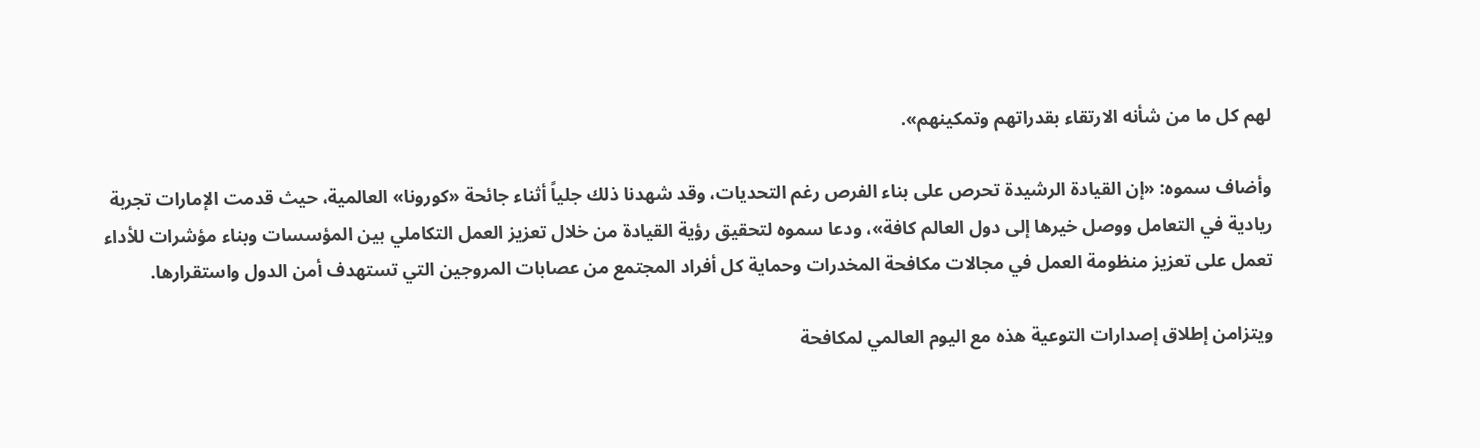لهم كل ما من شأنه الارتقاء بقدراتهم وتمكينهم».

وأضاف سموه: «إن القيادة الرشيدة تحرص على بناء الفرص رغم التحديات، وقد شهدنا ذلك جلياً أثناء جائحة «كورونا» العالمية، حيث قدمت الإمارات تجربة ريادية في التعامل ووصل خيرها إلى دول العالم كافة»، ودعا سموه لتحقيق رؤية القيادة من خلال تعزيز العمل التكاملي بين المؤسسات وبناء مؤشرات للأداء تعمل على تعزيز منظومة العمل في مجالات مكافحة المخدرات وحماية كل أفراد المجتمع من عصابات المروجين التي تستهدف أمن الدول واستقرارها.

ويتزامن إطلاق إصدارات التوعية هذه مع اليوم العالمي لمكافحة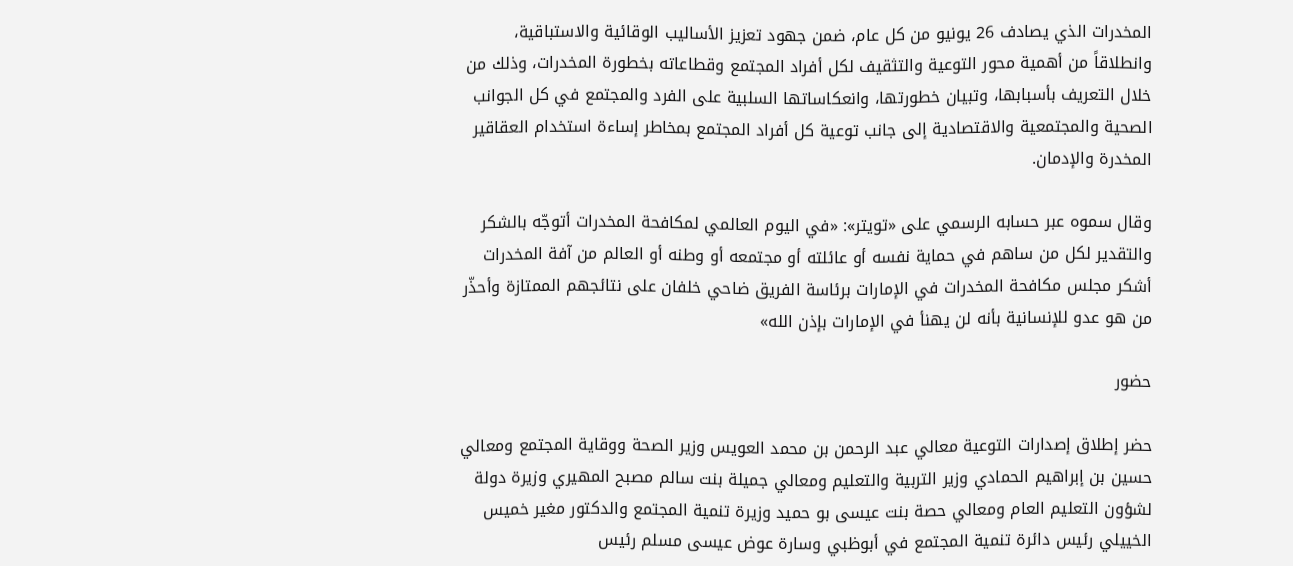المخدرات الذي يصادف 26 يونيو من كل عام، ضمن جهود تعزيز الأساليب الوقائية والاستباقية، وانطلاقاً من أهمية محور التوعية والتثقيف لكل أفراد المجتمع وقطاعاته بخطورة المخدرات، وذلك من خلال التعريف بأسبابها، وتبيان خطورتها، وانعكاساتها السلبية على الفرد والمجتمع في كل الجوانب الصحية والمجتمعية والاقتصادية إلى جانب توعية كل أفراد المجتمع بمخاطر إساءة استخدام العقاقير المخدرة والإدمان.

وقال سموه عبر حسابه الرسمي على «تويتر»: «في اليوم العالمي لمكافحة المخدرات أتوجّه بالشكر والتقدير لكل من ساهم في حماية نفسه أو عائلته أو مجتمعه أو وطنه أو العالم من آفة المخدرات أشكر مجلس مكافحة المخدرات في الإمارات برئاسة الفريق ضاحي خلفان على نتائجهم الممتازة وأحذّر من هو عدو للإنسانية بأنه لن يهنأ في الإمارات بإذن الله»

حضور

حضر إطلاق إصدارات التوعية معالي عبد الرحمن بن محمد العويس وزير الصحة ووقاية المجتمع ومعالي حسين بن إبراهيم الحمادي وزير التربية والتعليم ومعالي جميلة بنت سالم مصبح المهيري وزيرة دولة لشؤون التعليم العام ومعالي حصة بنت عيسى بو حميد وزيرة تنمية المجتمع والدكتور مغير خميس الخييلي رئيس دائرة تنمية المجتمع في أبوظبي وسارة عوض عيسى مسلم رئيس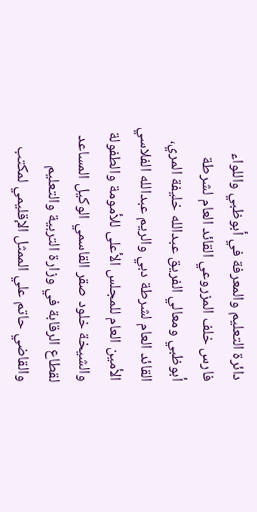دائرة التعليم والمعرفة في أبوظبي واللواء فارس خلف المزروعي القائد العام لشرطة أبوظبي ومعالي الفريق عبدالله خليفة المري، القائد العام لشرطة دبي والريم عبدالله الفلاسي الأمين العام للمجلس الأعلى للأمومة والطفولة والشيخة خلود صقر القاسمي الوكيل المساعد لقطاع الرقابة في وزارة التربية والتعليم والقاضي حاتم علي الممثل الإقليمي لمكتب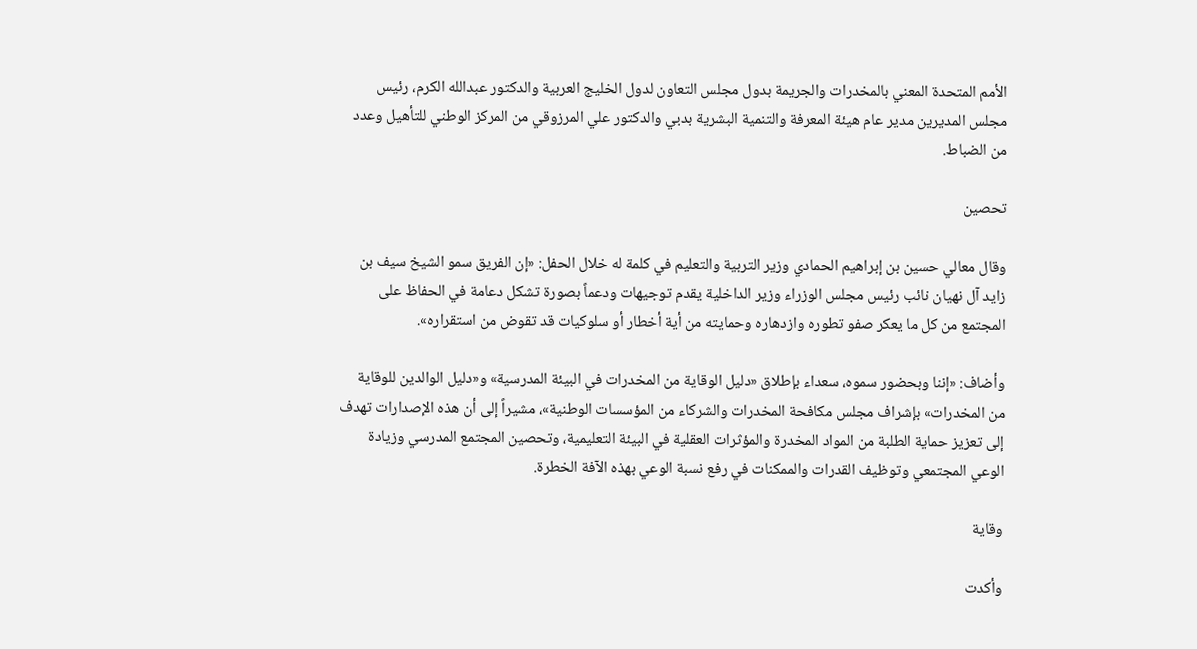الأمم المتحدة المعني بالمخدرات والجريمة بدول مجلس التعاون لدول الخليج العربية والدكتور عبدالله الكرم، رئيس مجلس المديرين مدير عام هيئة المعرفة والتنمية البشرية بدبي والدكتور علي المرزوقي من المركز الوطني للتأهيل وعدد من الضباط.

تحصين

وقال معالي حسين بن إبراهيم الحمادي وزير التربية والتعليم في كلمة له خلال الحفل: «إن الفريق سمو الشيخ سيف بن زايد آل نهيان نائب رئيس مجلس الوزراء وزير الداخلية يقدم توجيهات ودعماً بصورة تشكل دعامة في الحفاظ على المجتمع من كل ما يعكر صفو تطوره وازدهاره وحمايته من أية أخطار أو سلوكيات قد تقوض من استقراره».

وأضاف: «إننا وبحضور سموه، سعداء بإطلاق «دليل الوقاية من المخدرات في البيئة المدرسية» و«دليل الوالدين للوقاية من المخدرات» بإشراف مجلس مكافحة المخدرات والشركاء من المؤسسات الوطنية»، مشيراً إلى أن هذه الإصدارات تهدف إلى تعزيز حماية الطلبة من المواد المخدرة والمؤثرات العقلية في البيئة التعليمية، وتحصين المجتمع المدرسي وزيادة الوعي المجتمعي وتوظيف القدرات والممكنات في رفع نسبة الوعي بهذه الآفة الخطرة.

وقاية

وأكدت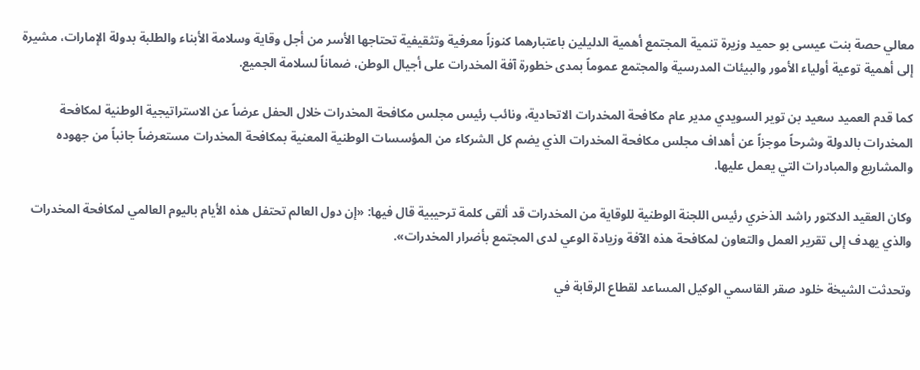معالي حصة بنت عيسى بو حميد وزيرة تنمية المجتمع أهمية الدليلين باعتبارهما كنوزاً معرفية وتثقيفية تحتاجها الأسر من أجل وقاية وسلامة الأبناء والطلبة بدولة الإمارات، مشيرة إلى أهمية توعية أولياء الأمور والبيئات المدرسية والمجتمع عموماً بمدى خطورة آفة المخدرات على أجيال الوطن، ضماناً لسلامة الجميع.

كما قدم العميد سعيد بن توير السويدي مدير عام مكافحة المخدرات الاتحادية، ونائب رئيس مجلس مكافحة المخدرات خلال الحفل عرضاً عن الاستراتيجية الوطنية لمكافحة المخدرات بالدولة وشرحاً موجزاً عن أهداف مجلس مكافحة المخدرات الذي يضم كل الشركاء من المؤسسات الوطنية المعنية بمكافحة المخدرات مستعرضاً جانباً من جهوده والمشاريع والمبادرات التي يعمل عليها.

وكان العقيد الدكتور راشد الذخري رئيس اللجنة الوطنية للوقاية من المخدرات قد ألقى كلمة ترحيبية قال فيها: «إن دول العالم تحتفل هذه الأيام باليوم العالمي لمكافحة المخدرات والذي يهدف إلى تقرير العمل والتعاون لمكافحة هذه الآفة وزيادة الوعي لدى المجتمع بأضرار المخدرات».

وتحدثت الشيخة خلود صقر القاسمي الوكيل المساعد لقطاع الرقابة في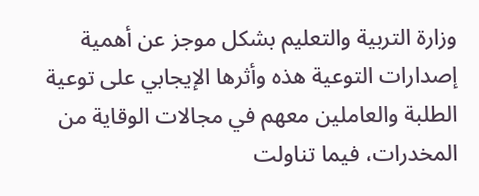وزارة التربية والتعليم بشكل موجز عن أهمية إصدارات التوعية هذه وأثرها الإيجابي على توعية الطلبة والعاملين معهم في مجالات الوقاية من المخدرات، فيما تناولت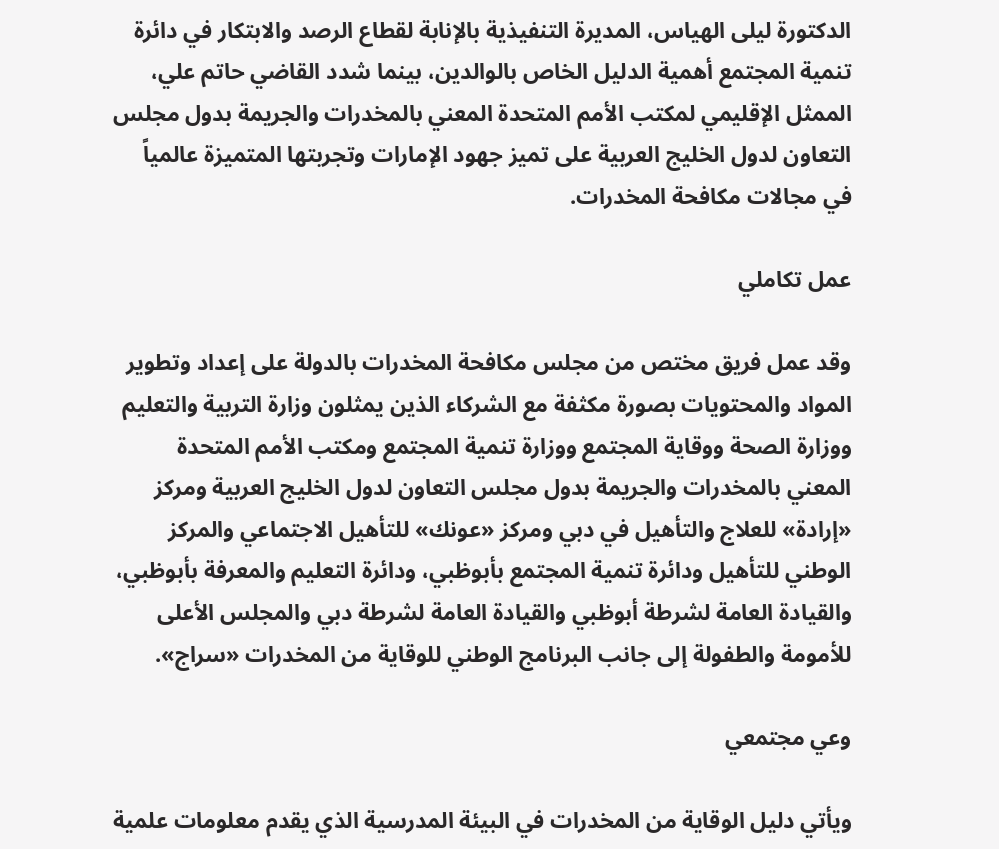الدكتورة ليلى الهياس، المديرة التنفيذية بالإنابة لقطاع الرصد والابتكار في دائرة تنمية المجتمع أهمية الدليل الخاص بالوالدين، بينما شدد القاضي حاتم علي، الممثل الإقليمي لمكتب الأمم المتحدة المعني بالمخدرات والجريمة بدول مجلس التعاون لدول الخليج العربية على تميز جهود الإمارات وتجربتها المتميزة عالمياً في مجالات مكافحة المخدرات.

عمل تكاملي

وقد عمل فريق مختص من مجلس مكافحة المخدرات بالدولة على إعداد وتطوير المواد والمحتويات بصورة مكثفة مع الشركاء الذين يمثلون وزارة التربية والتعليم ووزارة الصحة ووقاية المجتمع ووزارة تنمية المجتمع ومكتب الأمم المتحدة المعني بالمخدرات والجريمة بدول مجلس التعاون لدول الخليج العربية ومركز «إرادة» للعلاج والتأهيل في دبي ومركز «عونك» للتأهيل الاجتماعي والمركز الوطني للتأهيل ودائرة تنمية المجتمع بأبوظبي، ودائرة التعليم والمعرفة بأبوظبي، والقيادة العامة لشرطة أبوظبي والقيادة العامة لشرطة دبي والمجلس الأعلى للأمومة والطفولة إلى جانب البرنامج الوطني للوقاية من المخدرات «سراج».

وعي مجتمعي

ويأتي دليل الوقاية من المخدرات في البيئة المدرسية الذي يقدم معلومات علمية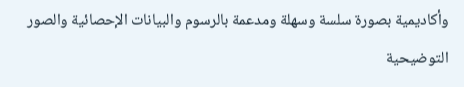وأكاديمية بصورة سلسة وسهلة ومدعمة بالرسوم والبيانات الإحصائية والصور التوضيحية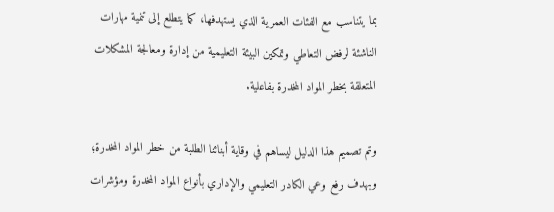بما يتناسب مع الفئات العمرية الذي يستهدفها، كما يتطلع إلى تنمية مهارات الناشئة لرفض التعاطي وتمكين البيئة التعليمية من إدارة ومعالجة المشكلات المتعلقة بخطر المواد المخدرة بفاعلية.

وتم تصميم هذا الدليل ليساهم في وقاية أبنائنا الطلبة من خطر المواد المخدرة؛ وبهدف رفع وعي الكادر التعليمي والإداري بأنواع المواد المخدرة ومؤشرات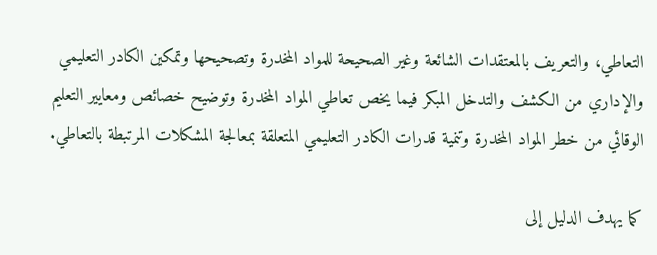التعاطي، والتعريف بالمعتقدات الشائعة وغير الصحيحة للمواد المخدرة وتصحيحها وتمكين الكادر التعليمي والإداري من الكشف والتدخل المبكر فيما يخص تعاطي المواد المخدرة وتوضيح خصائص ومعايير التعليم الوقائي من خطر المواد المخدرة وتنمية قدرات الكادر التعليمي المتعلقة بمعالجة المشكلات المرتبطة بالتعاطي.

كما يهدف الدليل إلى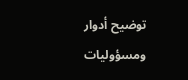توضيح أدوار ومسؤوليات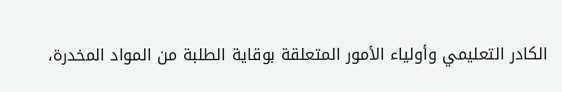الكادر التعليمي وأولياء الأمور المتعلقة بوقاية الطلبة من المواد المخدرة،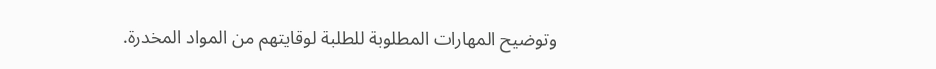وتوضيح المهارات المطلوبة للطلبة لوقايتهم من المواد المخدرة.